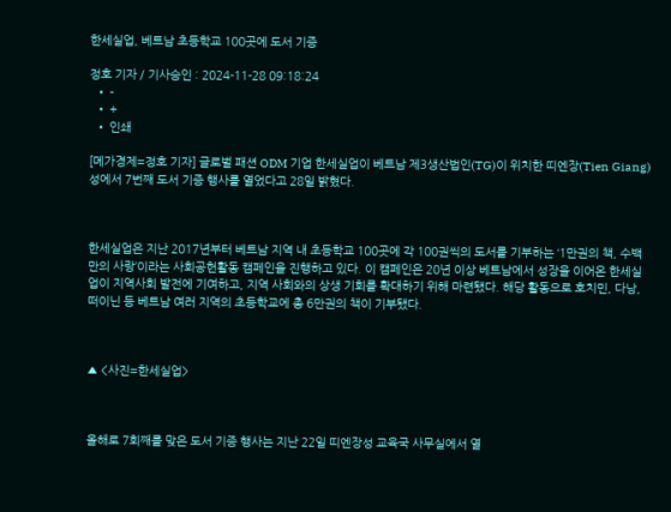한세실업, 베트남 초등학교 100곳에 도서 기증

정호 기자 / 기사승인 : 2024-11-28 09:18:24
  • -
  • +
  • 인쇄

[메가경제=정호 기자] 글로벌 패션 ODM 기업 한세실업이 베트남 제3생산법인(TG)이 위치한 띠엔장(Tien Giang)성에서 7번째 도서 기증 행사를 열었다고 28일 밝혔다.



한세실업은 지난 2017년부터 베트남 지역 내 초등학교 100곳에 각 100권씩의 도서를 기부하는 ‘1만권의 책, 수백만의 사랑’이라는 사회공헌활동 캠페인을 진행하고 있다. 이 캠페인은 20년 이상 베트남에서 성장을 이어온 한세실업이 지역사회 발전에 기여하고, 지역 사회와의 상생 기회를 확대하기 위해 마련됐다. 해당 활동으로 호치민, 다낭, 떠이닌 등 베트남 여러 지역의 초등학교에 총 6만권의 책이 기부됐다.



▲ <사진=한세실업>



올해로 7회째를 맞은 도서 기증 행사는 지난 22일 띠엔장성 교육국 사무실에서 열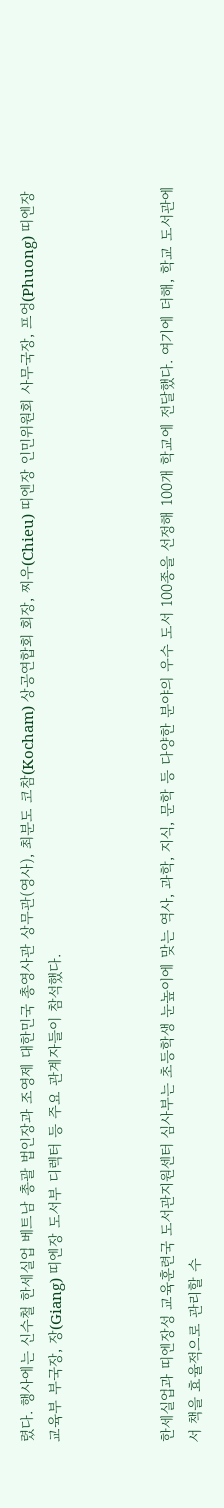렸다. 행사에는 신수철 한세실업 베트남 총괄 법인장과 조영제 대한민국 총영사관 상무관(영사), 최분도 코참(Kocham) 상공연합회 회장, 찌우(Chieu) 띠엔장 인민위원회 사무국장, 프엉(Phuong) 띠엔장 교육부 부국장, 장(Giang) 띠엔장 도서부 디렉터 등 주요 관계자들이 참석했다.



한세실업과 띠엔장성 교육훈련국 도서관지원센터 심사부는 초등학생 눈높이에 맞는 역사, 과학, 지식, 문학 등 다양한 분야의 우수 도서 100종을 선정해 100개 학교에 전달했다. 여기에 더해, 학교 도서관에서 책을 효율적으로 관리할 수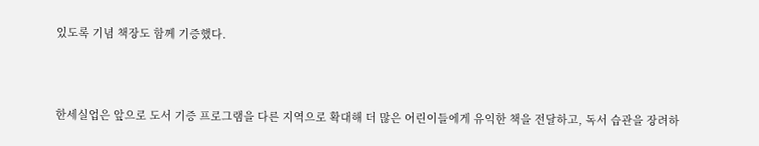있도록 기념 책장도 함께 기증했다.



한세실업은 앞으로 도서 기증 프로그램을 다른 지역으로 확대해 더 많은 어린이들에게 유익한 책을 전달하고, 독서 습관을 장려하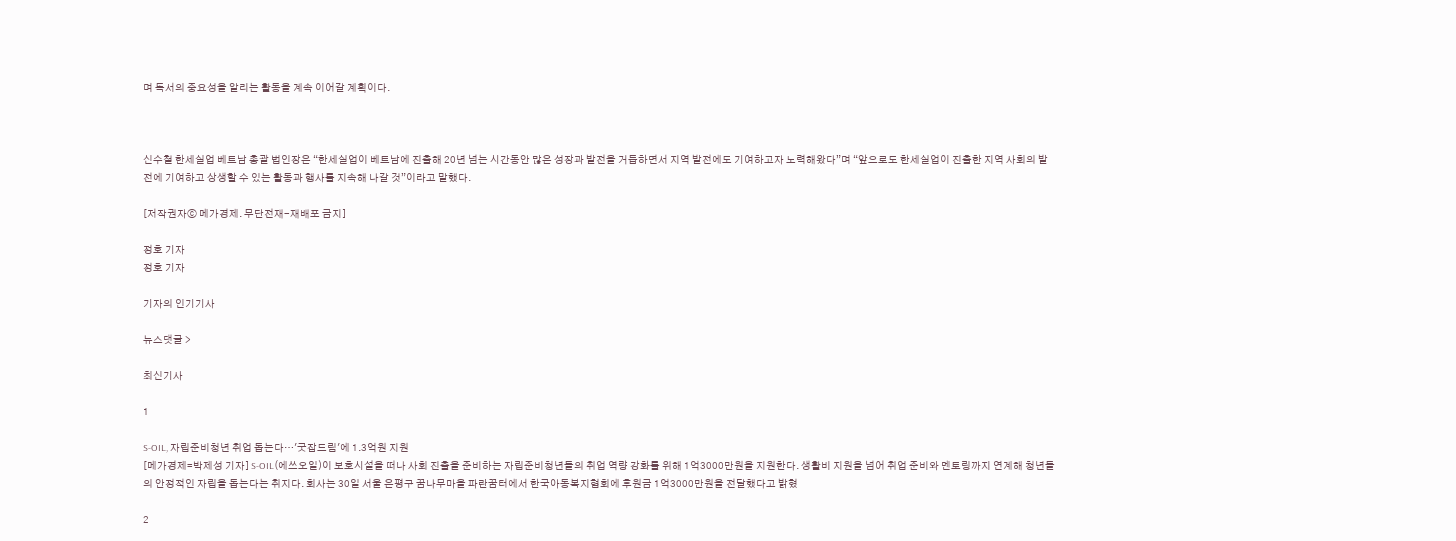며 독서의 중요성을 알리는 활동을 계속 이어갈 계획이다.



신수철 한세실업 베트남 총괄 법인장은 “한세실업이 베트남에 진출해 20년 넘는 시간동안 많은 성장과 발전을 거듭하면서 지역 발전에도 기여하고자 노력해왔다”며 “앞으로도 한세실업이 진출한 지역 사회의 발전에 기여하고 상생할 수 있는 활동과 행사를 지속해 나갈 것”이라고 말했다.

[저작권자ⓒ 메가경제. 무단전재-재배포 금지]

정호 기자
정호 기자

기자의 인기기사

뉴스댓글 >

최신기사

1

S-OIL, 자립준비청년 취업 돕는다…'굿잡드림'에 1.3억원 지원
[메가경제=박제성 기자] S-OIL(에쓰오일)이 보호시설을 떠나 사회 진출을 준비하는 자립준비청년들의 취업 역량 강화를 위해 1억3000만원을 지원한다. 생활비 지원을 넘어 취업 준비와 멘토링까지 연계해 청년들의 안정적인 자립을 돕는다는 취지다. 회사는 30일 서울 은평구 꿈나무마을 파란꿈터에서 한국아동복지협회에 후원금 1억3000만원을 전달했다고 밝혔

2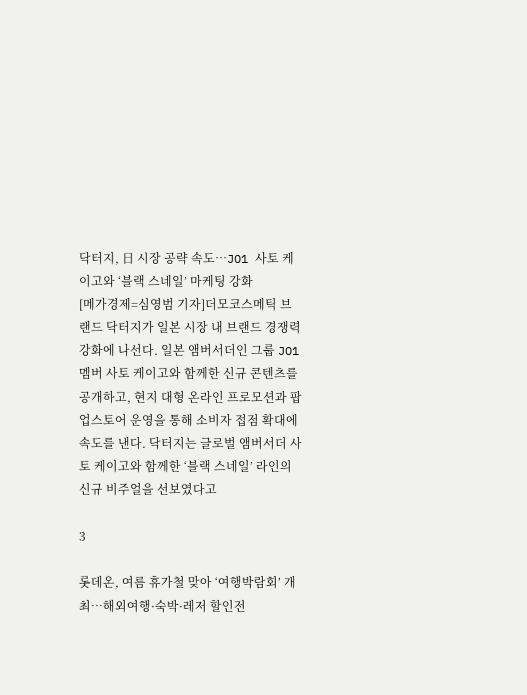닥터지, 日 시장 공략 속도…JO1 사토 케이고와 ‘블랙 스네일’ 마케팅 강화
[메가경제=심영범 기자]더모코스메틱 브랜드 닥터지가 일본 시장 내 브랜드 경쟁력 강화에 나선다. 일본 앰버서더인 그룹 JO1 멤버 사토 케이고와 함께한 신규 콘텐츠를 공개하고, 현지 대형 온라인 프로모션과 팝업스토어 운영을 통해 소비자 접점 확대에 속도를 낸다. 닥터지는 글로벌 앰버서더 사토 케이고와 함께한 ‘블랙 스네일’ 라인의 신규 비주얼을 선보였다고

3

롯데온, 여름 휴가철 맞아 ‘여행박람회’ 개최…해외여행·숙박·레저 할인전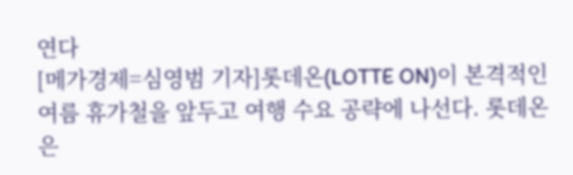연다
[메가경제=심영범 기자]롯데온(LOTTE ON)이 본격적인 여름 휴가철을 앞두고 여행 수요 공략에 나선다. 롯데온은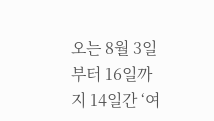오는 8월 3일부터 16일까지 14일간 ‘여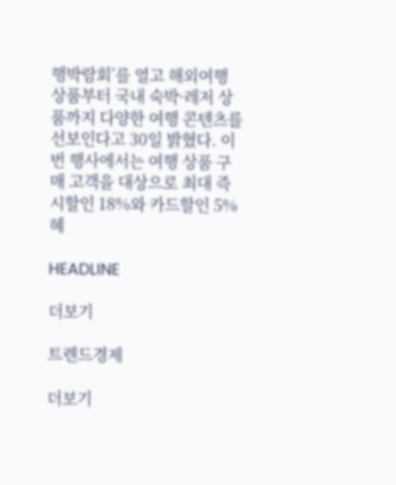행박람회’를 열고 해외여행 상품부터 국내 숙박·레저 상품까지 다양한 여행 콘텐츠를 선보인다고 30일 밝혔다. 이번 행사에서는 여행 상품 구매 고객을 대상으로 최대 즉시할인 18%와 카드할인 5% 혜

HEADLINE

더보기

트렌드경제

더보기